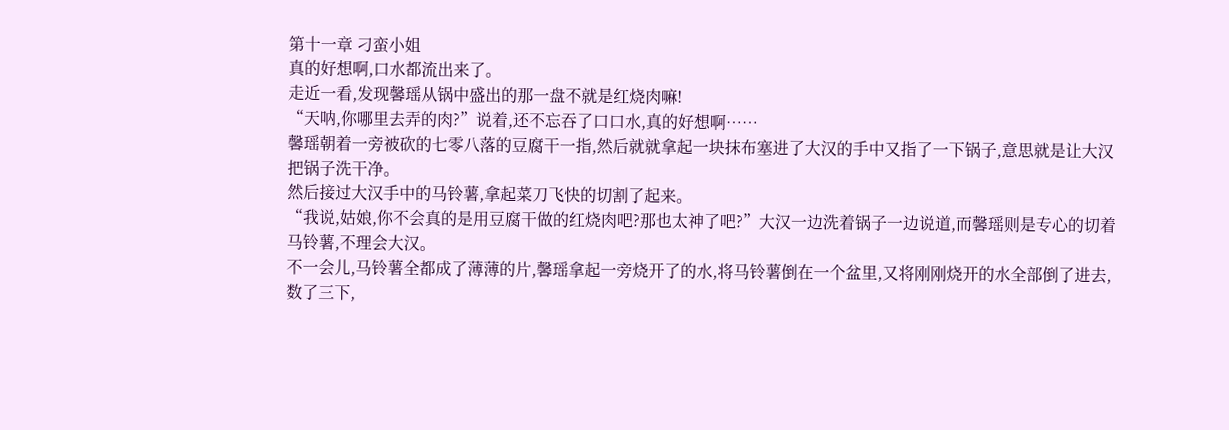第十一章 刁蛮小姐
真的好想啊,口水都流出来了。
走近一看,发现馨瑶从锅中盛出的那一盘不就是红烧肉嘛!
“天呐,你哪里去弄的肉?”说着,还不忘吞了口口水,真的好想啊……
馨瑶朝着一旁被砍的七零八落的豆腐干一指,然后就就拿起一块抹布塞进了大汉的手中又指了一下锅子,意思就是让大汉把锅子洗干净。
然后接过大汉手中的马铃薯,拿起菜刀飞快的切割了起来。
“我说,姑娘,你不会真的是用豆腐干做的红烧肉吧?那也太神了吧?”大汉一边洗着锅子一边说道,而馨瑶则是专心的切着马铃薯,不理会大汉。
不一会儿,马铃薯全都成了薄薄的片,馨瑶拿起一旁烧开了的水,将马铃薯倒在一个盆里,又将刚刚烧开的水全部倒了进去,数了三下,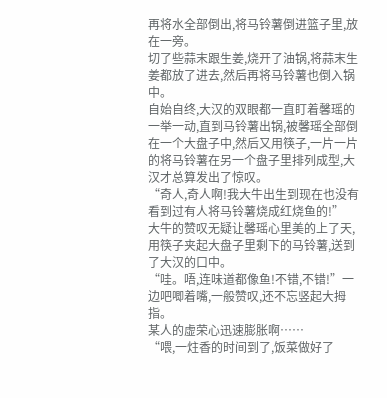再将水全部倒出,将马铃薯倒进篮子里,放在一旁。
切了些蒜末跟生姜,烧开了油锅,将蒜末生姜都放了进去,然后再将马铃薯也倒入锅中。
自始自终,大汉的双眼都一直盯着馨瑶的一举一动,直到马铃薯出锅,被馨瑶全部倒在一个大盘子中,然后又用筷子,一片一片的将马铃薯在另一个盘子里排列成型,大汉才总算发出了惊叹。
“奇人,奇人啊!我大牛出生到现在也没有看到过有人将马铃薯烧成红烧鱼的!”
大牛的赞叹无疑让馨瑶心里美的上了天,用筷子夹起大盘子里剩下的马铃薯,送到了大汉的口中。
“哇。唔,连味道都像鱼!不错,不错!”一边吧唧着嘴,一般赞叹,还不忘竖起大拇指。
某人的虚荣心迅速膨胀啊……
“喂,一炷香的时间到了,饭菜做好了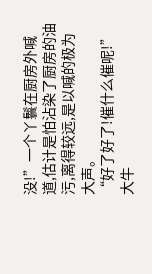没!”一个丫鬟在厨房外喊道,估计是怕沾染了厨房的油污,离得较远,是以喊的极为大声。
“好了好了!催什么催呢!”大牛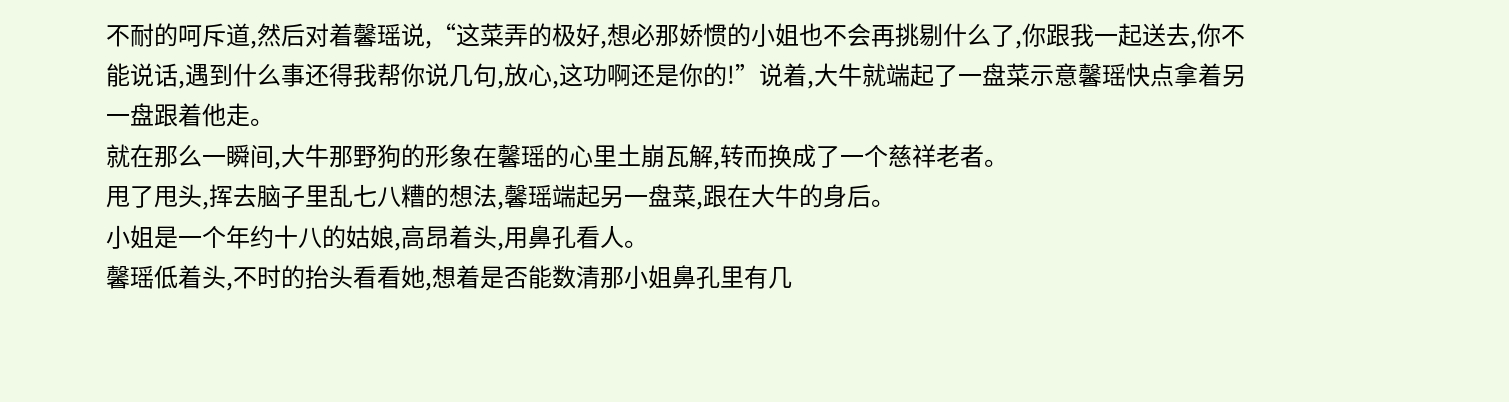不耐的呵斥道,然后对着馨瑶说,“这菜弄的极好,想必那娇惯的小姐也不会再挑剔什么了,你跟我一起送去,你不能说话,遇到什么事还得我帮你说几句,放心,这功啊还是你的!”说着,大牛就端起了一盘菜示意馨瑶快点拿着另一盘跟着他走。
就在那么一瞬间,大牛那野狗的形象在馨瑶的心里土崩瓦解,转而换成了一个慈祥老者。
甩了甩头,挥去脑子里乱七八糟的想法,馨瑶端起另一盘菜,跟在大牛的身后。
小姐是一个年约十八的姑娘,高昂着头,用鼻孔看人。
馨瑶低着头,不时的抬头看看她,想着是否能数清那小姐鼻孔里有几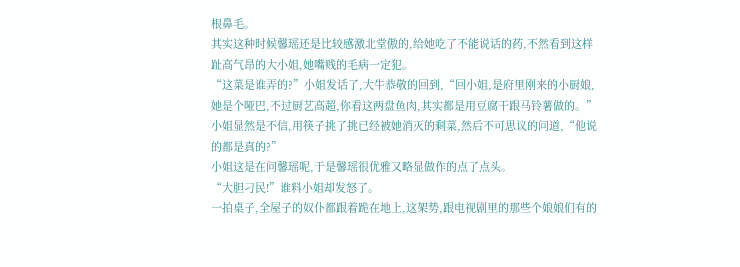根鼻毛。
其实这种时候馨瑶还是比较感激北堂傲的,给她吃了不能说话的药,不然看到这样趾高气昂的大小姐,她嘴贱的毛病一定犯。
“这菜是谁弄的?”小姐发话了,大牛恭敬的回到,“回小姐,是府里刚来的小厨娘,她是个哑巴,不过厨艺高超,你看这两盘鱼肉,其实都是用豆腐干跟马铃薯做的。”
小姐显然是不信,用筷子挑了挑已经被她消灭的剩菜,然后不可思议的问道,“他说的都是真的?”
小姐这是在问馨瑶呢,于是馨瑶很优雅又略显做作的点了点头。
“大胆刁民!”谁料小姐却发怒了。
一拍桌子,全屋子的奴仆都跟着跪在地上,这架势,跟电视剧里的那些个娘娘们有的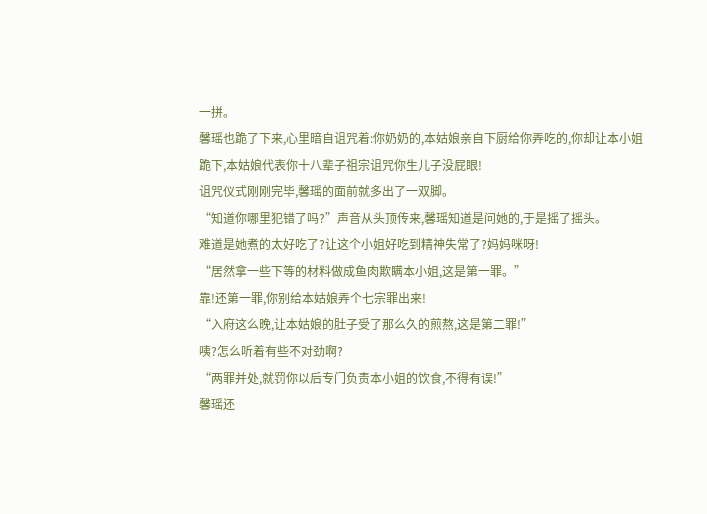一拼。
馨瑶也跪了下来,心里暗自诅咒着:你奶奶的,本姑娘亲自下厨给你弄吃的,你却让本小姐跪下,本姑娘代表你十八辈子祖宗诅咒你生儿子没屁眼!
诅咒仪式刚刚完毕,馨瑶的面前就多出了一双脚。
“知道你哪里犯错了吗?”声音从头顶传来,馨瑶知道是问她的,于是摇了摇头。
难道是她煮的太好吃了?让这个小姐好吃到精神失常了?妈妈咪呀!
“居然拿一些下等的材料做成鱼肉欺瞒本小姐,这是第一罪。”
靠!还第一罪,你别给本姑娘弄个七宗罪出来!
“入府这么晚,让本姑娘的肚子受了那么久的煎熬,这是第二罪!”
咦?怎么听着有些不对劲啊?
“两罪并处,就罚你以后专门负责本小姐的饮食,不得有误!”
馨瑶还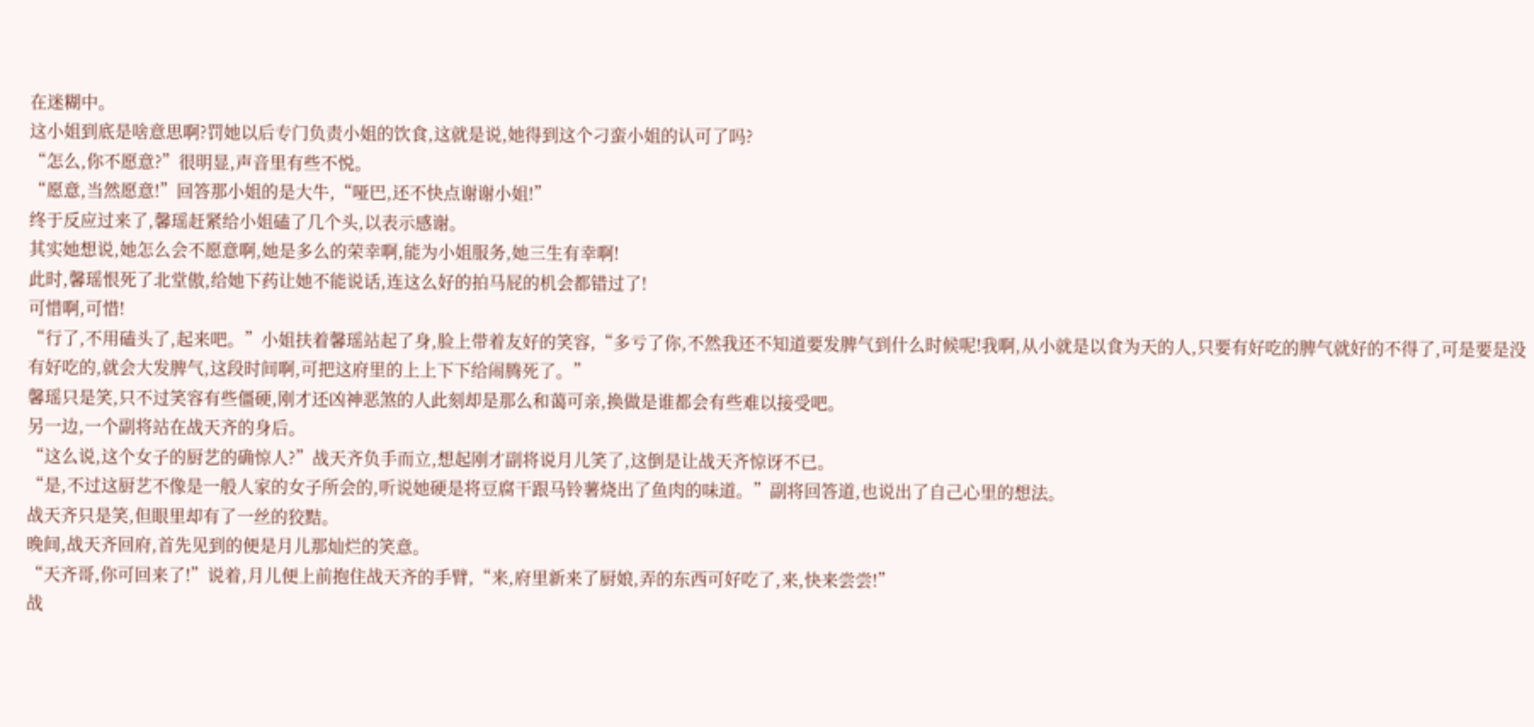在迷糊中。
这小姐到底是啥意思啊?罚她以后专门负责小姐的饮食,这就是说,她得到这个刁蛮小姐的认可了吗?
“怎么,你不愿意?”很明显,声音里有些不悦。
“愿意,当然愿意!”回答那小姐的是大牛,“哑巴,还不快点谢谢小姐!”
终于反应过来了,馨瑶赶紧给小姐磕了几个头,以表示感谢。
其实她想说,她怎么会不愿意啊,她是多么的荣幸啊,能为小姐服务,她三生有幸啊!
此时,馨瑶恨死了北堂傲,给她下药让她不能说话,连这么好的拍马屁的机会都错过了!
可惜啊,可惜!
“行了,不用磕头了,起来吧。”小姐扶着馨瑶站起了身,脸上带着友好的笑容,“多亏了你,不然我还不知道要发脾气到什么时候呢!我啊,从小就是以食为天的人,只要有好吃的脾气就好的不得了,可是要是没有好吃的,就会大发脾气,这段时间啊,可把这府里的上上下下给闹腾死了。”
馨瑶只是笑,只不过笑容有些僵硬,刚才还凶神恶煞的人此刻却是那么和蔼可亲,换做是谁都会有些难以接受吧。
另一边,一个副将站在战天齐的身后。
“这么说,这个女子的厨艺的确惊人?”战天齐负手而立,想起刚才副将说月儿笑了,这倒是让战天齐惊讶不已。
“是,不过这厨艺不像是一般人家的女子所会的,听说她硬是将豆腐干跟马铃薯烧出了鱼肉的味道。”副将回答道,也说出了自己心里的想法。
战天齐只是笑,但眼里却有了一丝的狡黠。
晚间,战天齐回府,首先见到的便是月儿那灿烂的笑意。
“天齐哥,你可回来了!”说着,月儿便上前抱住战天齐的手臂,“来,府里新来了厨娘,弄的东西可好吃了,来,快来尝尝!”
战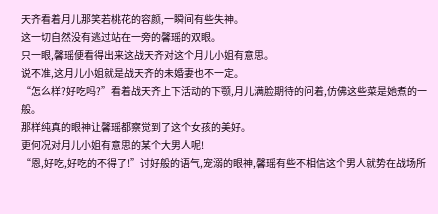天齐看着月儿那笑若桃花的容颜,一瞬间有些失神。
这一切自然没有逃过站在一旁的馨瑶的双眼。
只一眼,馨瑶便看得出来这战天齐对这个月儿小姐有意思。
说不准,这月儿小姐就是战天齐的未婚妻也不一定。
“怎么样?好吃吗?”看着战天齐上下活动的下颚,月儿满脸期待的问着,仿佛这些菜是她煮的一般。
那样纯真的眼神让馨瑶都察觉到了这个女孩的美好。
更何况对月儿小姐有意思的某个大男人呢!
“恩,好吃,好吃的不得了!”讨好般的语气,宠溺的眼神,馨瑶有些不相信这个男人就势在战场所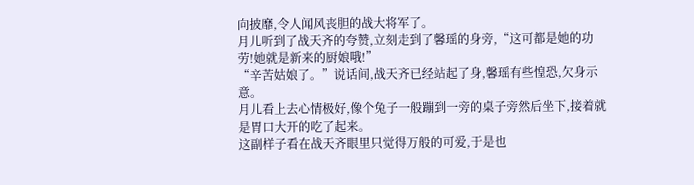向披靡,令人闻风丧胆的战大将军了。
月儿听到了战天齐的夸赞,立刻走到了馨瑶的身旁,“这可都是她的功劳!她就是新来的厨娘哦!”
“辛苦姑娘了。”说话间,战天齐已经站起了身,馨瑶有些惶恐,欠身示意。
月儿看上去心情极好,像个兔子一般蹦到一旁的桌子旁然后坐下,接着就是胃口大开的吃了起来。
这副样子看在战天齐眼里只觉得万般的可爱,于是也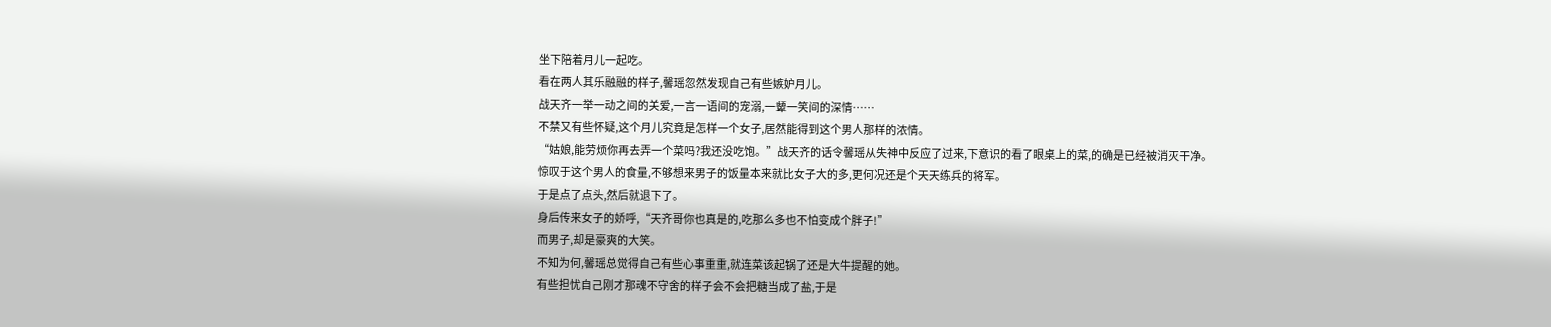坐下陪着月儿一起吃。
看在两人其乐融融的样子,馨瑶忽然发现自己有些嫉妒月儿。
战天齐一举一动之间的关爱,一言一语间的宠溺,一颦一笑间的深情……
不禁又有些怀疑,这个月儿究竟是怎样一个女子,居然能得到这个男人那样的浓情。
“姑娘,能劳烦你再去弄一个菜吗?我还没吃饱。”战天齐的话令馨瑶从失神中反应了过来,下意识的看了眼桌上的菜,的确是已经被消灭干净。
惊叹于这个男人的食量,不够想来男子的饭量本来就比女子大的多,更何况还是个天天练兵的将军。
于是点了点头,然后就退下了。
身后传来女子的娇呼,“天齐哥你也真是的,吃那么多也不怕变成个胖子!”
而男子,却是豪爽的大笑。
不知为何,馨瑶总觉得自己有些心事重重,就连菜该起锅了还是大牛提醒的她。
有些担忧自己刚才那魂不守舍的样子会不会把糖当成了盐,于是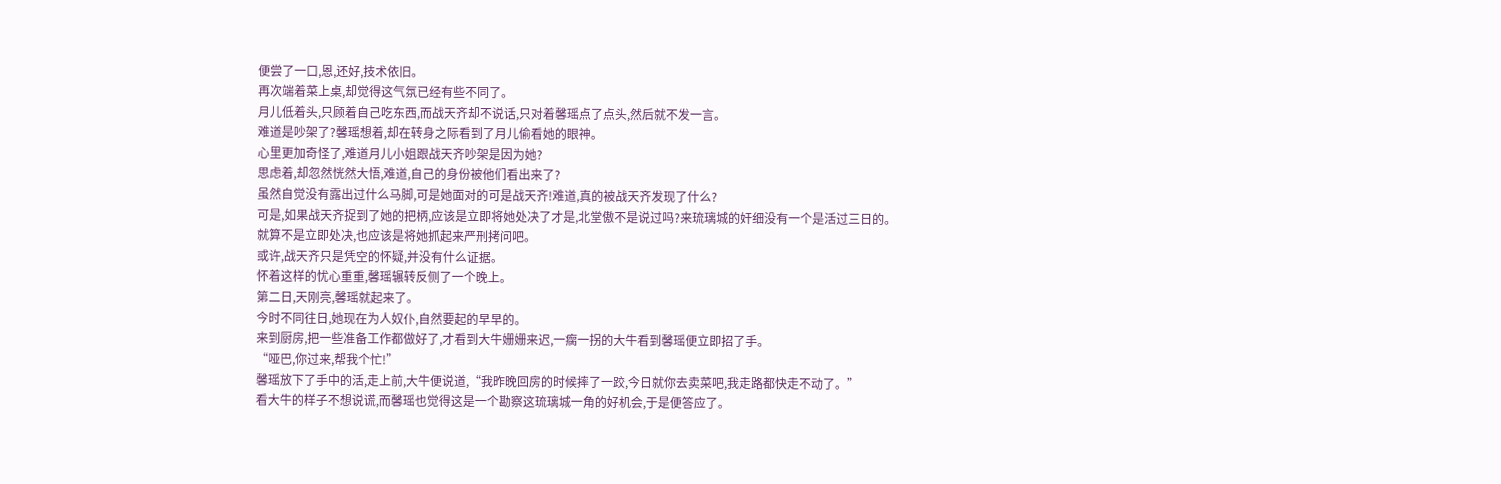便尝了一口,恩,还好,技术依旧。
再次端着菜上桌,却觉得这气氛已经有些不同了。
月儿低着头,只顾着自己吃东西,而战天齐却不说话,只对着馨瑶点了点头,然后就不发一言。
难道是吵架了?馨瑶想着,却在转身之际看到了月儿偷看她的眼神。
心里更加奇怪了,难道月儿小姐跟战天齐吵架是因为她?
思虑着,却忽然恍然大悟,难道,自己的身份被他们看出来了?
虽然自觉没有露出过什么马脚,可是她面对的可是战天齐!难道,真的被战天齐发现了什么?
可是,如果战天齐捉到了她的把柄,应该是立即将她处决了才是,北堂傲不是说过吗?来琉璃城的奸细没有一个是活过三日的。
就算不是立即处决,也应该是将她抓起来严刑拷问吧。
或许,战天齐只是凭空的怀疑,并没有什么证据。
怀着这样的忧心重重,馨瑶辗转反侧了一个晚上。
第二日,天刚亮,馨瑶就起来了。
今时不同往日,她现在为人奴仆,自然要起的早早的。
来到厨房,把一些准备工作都做好了,才看到大牛姗姗来迟,一瘸一拐的大牛看到馨瑶便立即招了手。
“哑巴,你过来,帮我个忙!”
馨瑶放下了手中的活,走上前,大牛便说道,“我昨晚回房的时候摔了一跤,今日就你去卖菜吧,我走路都快走不动了。”
看大牛的样子不想说谎,而馨瑶也觉得这是一个勘察这琉璃城一角的好机会,于是便答应了。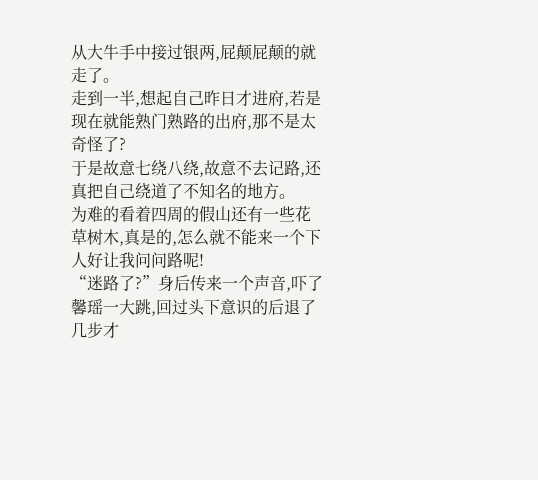从大牛手中接过银两,屁颠屁颠的就走了。
走到一半,想起自己昨日才进府,若是现在就能熟门熟路的出府,那不是太奇怪了?
于是故意七绕八绕,故意不去记路,还真把自己绕道了不知名的地方。
为难的看着四周的假山还有一些花草树木,真是的,怎么就不能来一个下人好让我问问路呢!
“迷路了?”身后传来一个声音,吓了馨瑶一大跳,回过头下意识的后退了几步才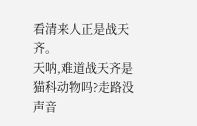看清来人正是战天齐。
天呐,难道战天齐是猫科动物吗?走路没声音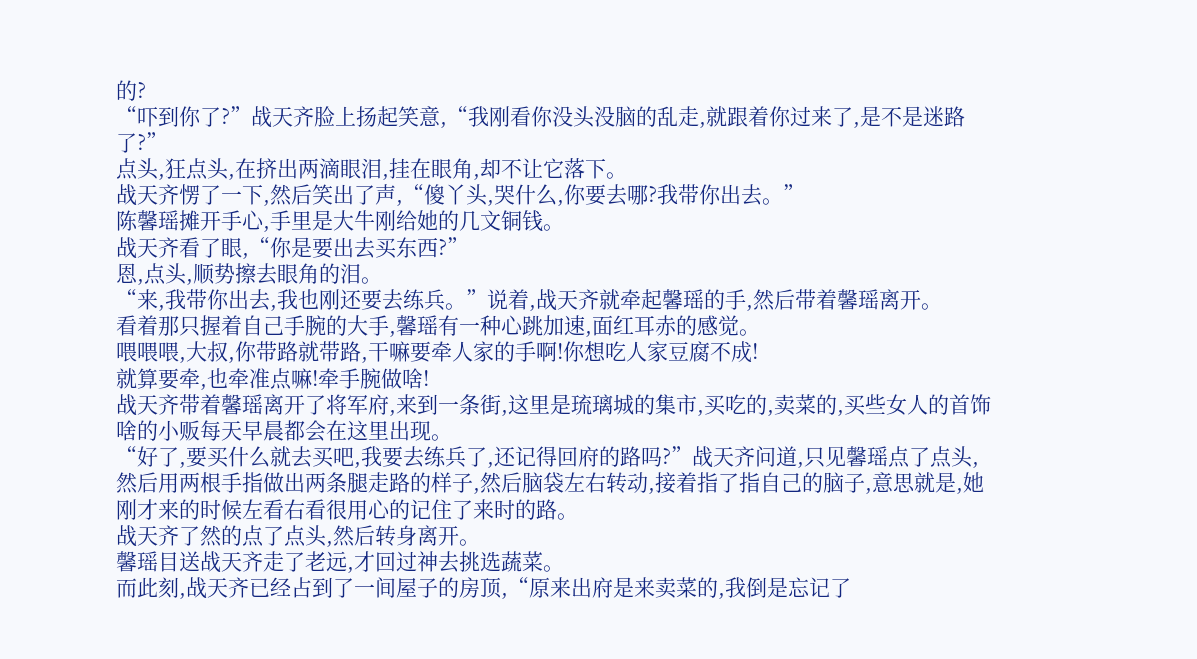的?
“吓到你了?”战天齐脸上扬起笑意,“我刚看你没头没脑的乱走,就跟着你过来了,是不是迷路了?”
点头,狂点头,在挤出两滴眼泪,挂在眼角,却不让它落下。
战天齐愣了一下,然后笑出了声,“傻丫头,哭什么,你要去哪?我带你出去。”
陈馨瑶摊开手心,手里是大牛刚给她的几文铜钱。
战天齐看了眼,“你是要出去买东西?”
恩,点头,顺势擦去眼角的泪。
“来,我带你出去,我也刚还要去练兵。”说着,战天齐就牵起馨瑶的手,然后带着馨瑶离开。
看着那只握着自己手腕的大手,馨瑶有一种心跳加速,面红耳赤的感觉。
喂喂喂,大叔,你带路就带路,干嘛要牵人家的手啊!你想吃人家豆腐不成!
就算要牵,也牵准点嘛!牵手腕做啥!
战天齐带着馨瑶离开了将军府,来到一条街,这里是琉璃城的集市,买吃的,卖菜的,买些女人的首饰啥的小贩每天早晨都会在这里出现。
“好了,要买什么就去买吧,我要去练兵了,还记得回府的路吗?”战天齐问道,只见馨瑶点了点头,然后用两根手指做出两条腿走路的样子,然后脑袋左右转动,接着指了指自己的脑子,意思就是,她刚才来的时候左看右看很用心的记住了来时的路。
战天齐了然的点了点头,然后转身离开。
馨瑶目送战天齐走了老远,才回过神去挑选蔬菜。
而此刻,战天齐已经占到了一间屋子的房顶,“原来出府是来卖菜的,我倒是忘记了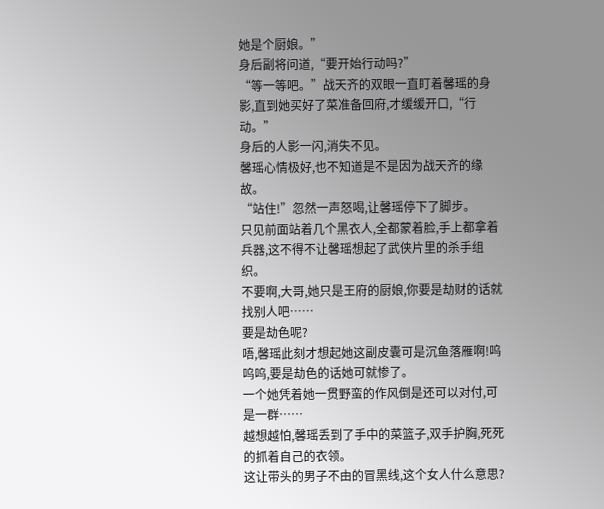她是个厨娘。”
身后副将问道,“要开始行动吗?”
“等一等吧。”战天齐的双眼一直盯着馨瑶的身影,直到她买好了菜准备回府,才缓缓开口,“行动。”
身后的人影一闪,消失不见。
馨瑶心情极好,也不知道是不是因为战天齐的缘故。
“站住!”忽然一声怒喝,让馨瑶停下了脚步。
只见前面站着几个黑衣人,全都蒙着脸,手上都拿着兵器,这不得不让馨瑶想起了武侠片里的杀手组织。
不要啊,大哥,她只是王府的厨娘,你要是劫财的话就找别人吧……
要是劫色呢?
唔,馨瑶此刻才想起她这副皮囊可是沉鱼落雁啊!呜呜呜,要是劫色的话她可就惨了。
一个她凭着她一贯野蛮的作风倒是还可以对付,可是一群……
越想越怕,馨瑶丢到了手中的菜篮子,双手护胸,死死的抓着自己的衣领。
这让带头的男子不由的冒黑线,这个女人什么意思?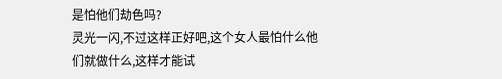是怕他们劫色吗?
灵光一闪,不过这样正好吧,这个女人最怕什么他们就做什么,这样才能试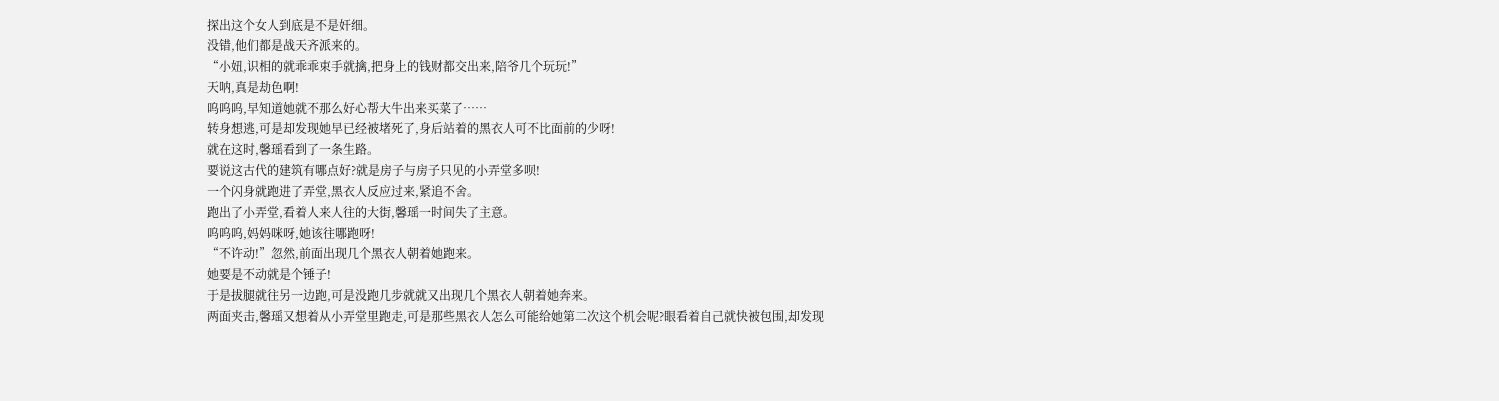探出这个女人到底是不是奸细。
没错,他们都是战天齐派来的。
“小妞,识相的就乖乖束手就擒,把身上的钱财都交出来,陪爷几个玩玩!”
天呐,真是劫色啊!
呜呜呜,早知道她就不那么好心帮大牛出来买菜了……
转身想逃,可是却发现她早已经被堵死了,身后站着的黑衣人可不比面前的少呀!
就在这时,馨瑶看到了一条生路。
要说这古代的建筑有哪点好?就是房子与房子只见的小弄堂多呗!
一个闪身就跑进了弄堂,黑衣人反应过来,紧追不舍。
跑出了小弄堂,看着人来人往的大街,馨瑶一时间失了主意。
呜呜呜,妈妈咪呀,她该往哪跑呀!
“不许动!”忽然,前面出现几个黑衣人朝着她跑来。
她要是不动就是个锤子!
于是拔腿就往另一边跑,可是没跑几步就就又出现几个黑衣人朝着她奔来。
两面夹击,馨瑶又想着从小弄堂里跑走,可是那些黑衣人怎么可能给她第二次这个机会呢?眼看着自己就快被包围,却发现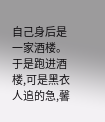自己身后是一家酒楼。
于是跑进酒楼,可是黑衣人追的急,馨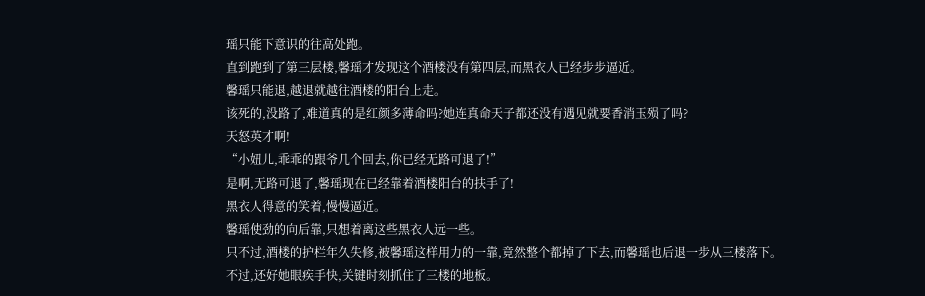瑶只能下意识的往高处跑。
直到跑到了第三层楼,馨瑶才发现这个酒楼没有第四层,而黑衣人已经步步逼近。
馨瑶只能退,越退就越往酒楼的阳台上走。
该死的,没路了,难道真的是红颜多薄命吗?她连真命天子都还没有遇见就要香消玉殒了吗?
天怒英才啊!
“小妞儿,乖乖的跟爷几个回去,你已经无路可退了!”
是啊,无路可退了,馨瑶现在已经靠着酒楼阳台的扶手了!
黑衣人得意的笑着,慢慢逼近。
馨瑶使劲的向后靠,只想着离这些黑衣人远一些。
只不过,酒楼的护栏年久失修,被馨瑶这样用力的一靠,竟然整个都掉了下去,而馨瑶也后退一步从三楼落下。
不过,还好她眼疾手快,关键时刻抓住了三楼的地板。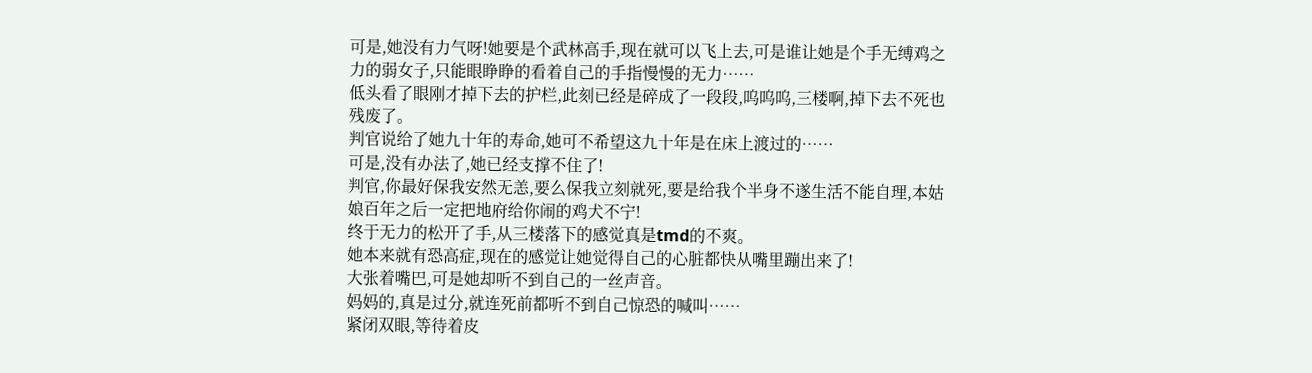可是,她没有力气呀!她要是个武林高手,现在就可以飞上去,可是谁让她是个手无缚鸡之力的弱女子,只能眼睁睁的看着自己的手指慢慢的无力……
低头看了眼刚才掉下去的护栏,此刻已经是碎成了一段段,呜呜呜,三楼啊,掉下去不死也残废了。
判官说给了她九十年的寿命,她可不希望这九十年是在床上渡过的……
可是,没有办法了,她已经支撑不住了!
判官,你最好保我安然无恙,要么保我立刻就死,要是给我个半身不遂生活不能自理,本姑娘百年之后一定把地府给你闹的鸡犬不宁!
终于无力的松开了手,从三楼落下的感觉真是tmd的不爽。
她本来就有恐高症,现在的感觉让她觉得自己的心脏都快从嘴里蹦出来了!
大张着嘴巴,可是她却听不到自己的一丝声音。
妈妈的,真是过分,就连死前都听不到自己惊恐的喊叫……
紧闭双眼,等待着皮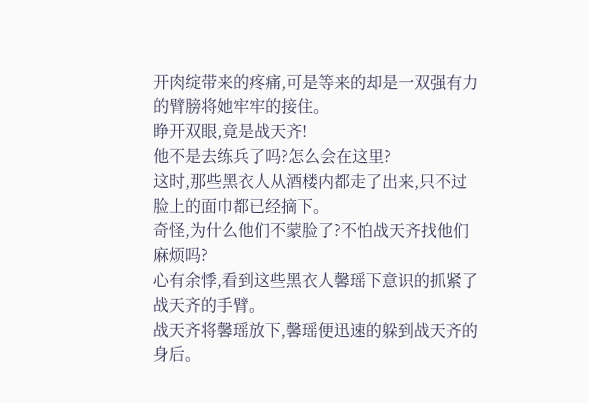开肉绽带来的疼痛,可是等来的却是一双强有力的臂膀将她牢牢的接住。
睁开双眼,竟是战天齐!
他不是去练兵了吗?怎么会在这里?
这时,那些黑衣人从酒楼内都走了出来,只不过脸上的面巾都已经摘下。
奇怪,为什么他们不蒙脸了?不怕战天齐找他们麻烦吗?
心有余悸,看到这些黑衣人馨瑶下意识的抓紧了战天齐的手臂。
战天齐将馨瑶放下,馨瑶便迅速的躲到战天齐的身后。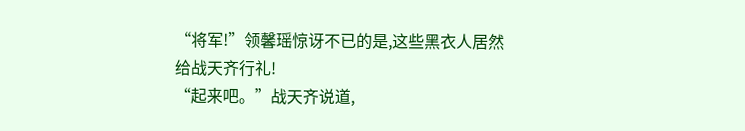“将军!”领馨瑶惊讶不已的是,这些黑衣人居然给战天齐行礼!
“起来吧。”战天齐说道,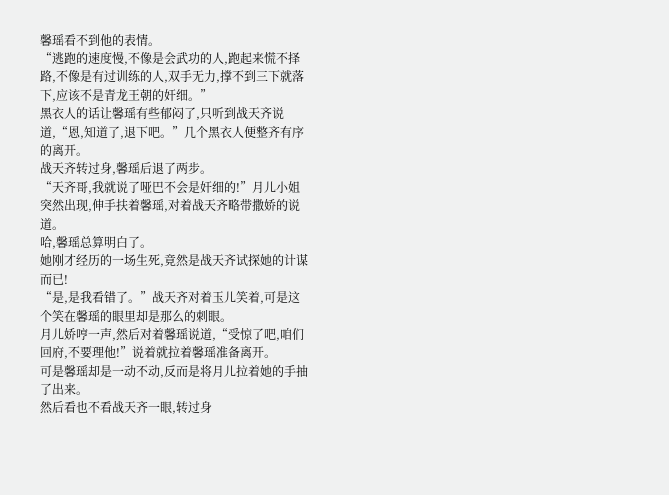馨瑶看不到他的表情。
“逃跑的速度慢,不像是会武功的人,跑起来慌不择路,不像是有过训练的人,双手无力,撑不到三下就落下,应该不是青龙王朝的奸细。”
黑衣人的话让馨瑶有些郁闷了,只听到战天齐说道,“恩,知道了,退下吧。”几个黑衣人便整齐有序的离开。
战天齐转过身,馨瑶后退了两步。
“天齐哥,我就说了哑巴不会是奸细的!”月儿小姐突然出现,伸手扶着馨瑶,对着战天齐略带撒娇的说道。
哈,馨瑶总算明白了。
她刚才经历的一场生死,竟然是战天齐试探她的计谋而已!
“是,是我看错了。”战天齐对着玉儿笑着,可是这个笑在馨瑶的眼里却是那么的刺眼。
月儿娇哼一声,然后对着馨瑶说道,“受惊了吧,咱们回府,不要理他!”说着就拉着馨瑶准备离开。
可是馨瑶却是一动不动,反而是将月儿拉着她的手抽了出来。
然后看也不看战天齐一眼,转过身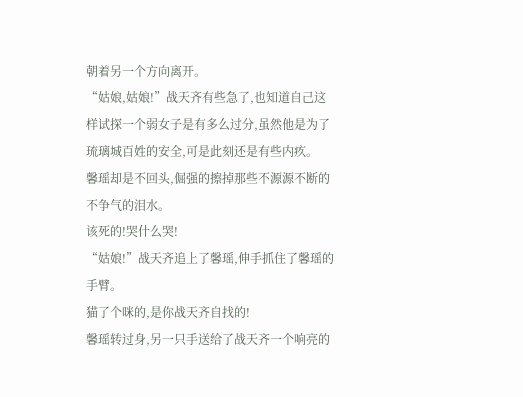朝着另一个方向离开。
“姑娘,姑娘!”战天齐有些急了,也知道自己这样试探一个弱女子是有多么过分,虽然他是为了琉璃城百姓的安全,可是此刻还是有些内疚。
馨瑶却是不回头,倔强的擦掉那些不源源不断的不争气的泪水。
该死的!哭什么哭!
“姑娘!”战天齐追上了馨瑶,伸手抓住了馨瑶的手臂。
猫了个咪的,是你战天齐自找的!
馨瑶转过身,另一只手送给了战天齐一个响亮的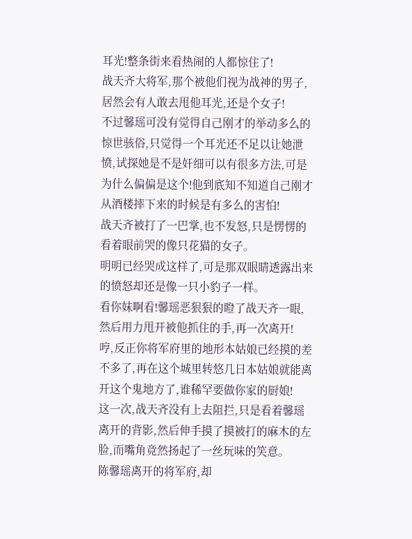耳光!整条街来看热闹的人都惊住了!
战天齐大将军,那个被他们视为战神的男子,居然会有人敢去甩他耳光,还是个女子!
不过馨瑶可没有觉得自己刚才的举动多么的惊世骇俗,只觉得一个耳光还不足以让她泄愤,试探她是不是奸细可以有很多方法,可是为什么偏偏是这个!他到底知不知道自己刚才从酒楼摔下来的时候是有多么的害怕!
战天齐被打了一巴掌,也不发怒,只是愣愣的看着眼前哭的像只花猫的女子。
明明已经哭成这样了,可是那双眼睛透露出来的愤怒却还是像一只小豹子一样。
看你妹啊看!馨瑶恶狠狠的瞪了战天齐一眼,然后用力甩开被他抓住的手,再一次离开!
哼,反正你将军府里的地形本姑娘已经摸的差不多了,再在这个城里转悠几日本姑娘就能离开这个鬼地方了,谁稀罕要做你家的厨娘!
这一次,战天齐没有上去阻拦,只是看着馨瑶离开的背影,然后伸手摸了摸被打的麻木的左脸,而嘴角竟然扬起了一丝玩味的笑意。
陈馨瑶离开的将军府,却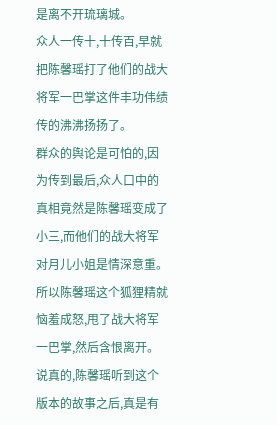是离不开琉璃城。
众人一传十,十传百,早就把陈馨瑶打了他们的战大将军一巴掌这件丰功伟绩传的沸沸扬扬了。
群众的舆论是可怕的,因为传到最后,众人口中的真相竟然是陈馨瑶变成了小三,而他们的战大将军对月儿小姐是情深意重。
所以陈馨瑶这个狐狸精就恼羞成怒,甩了战大将军一巴掌,然后含恨离开。
说真的,陈馨瑶听到这个版本的故事之后,真是有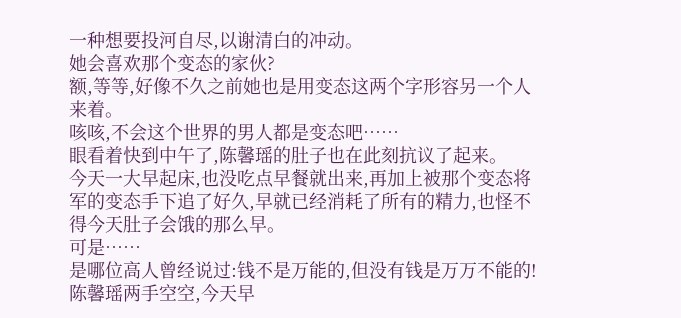一种想要投河自尽,以谢清白的冲动。
她会喜欢那个变态的家伙?
额,等等,好像不久之前她也是用变态这两个字形容另一个人来着。
咳咳,不会这个世界的男人都是变态吧……
眼看着快到中午了,陈馨瑶的肚子也在此刻抗议了起来。
今天一大早起床,也没吃点早餐就出来,再加上被那个变态将军的变态手下追了好久,早就已经消耗了所有的精力,也怪不得今天肚子会饿的那么早。
可是……
是哪位高人曾经说过:钱不是万能的,但没有钱是万万不能的!
陈馨瑶两手空空,今天早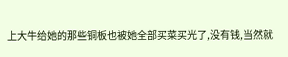上大牛给她的那些铜板也被她全部买菜买光了,没有钱,当然就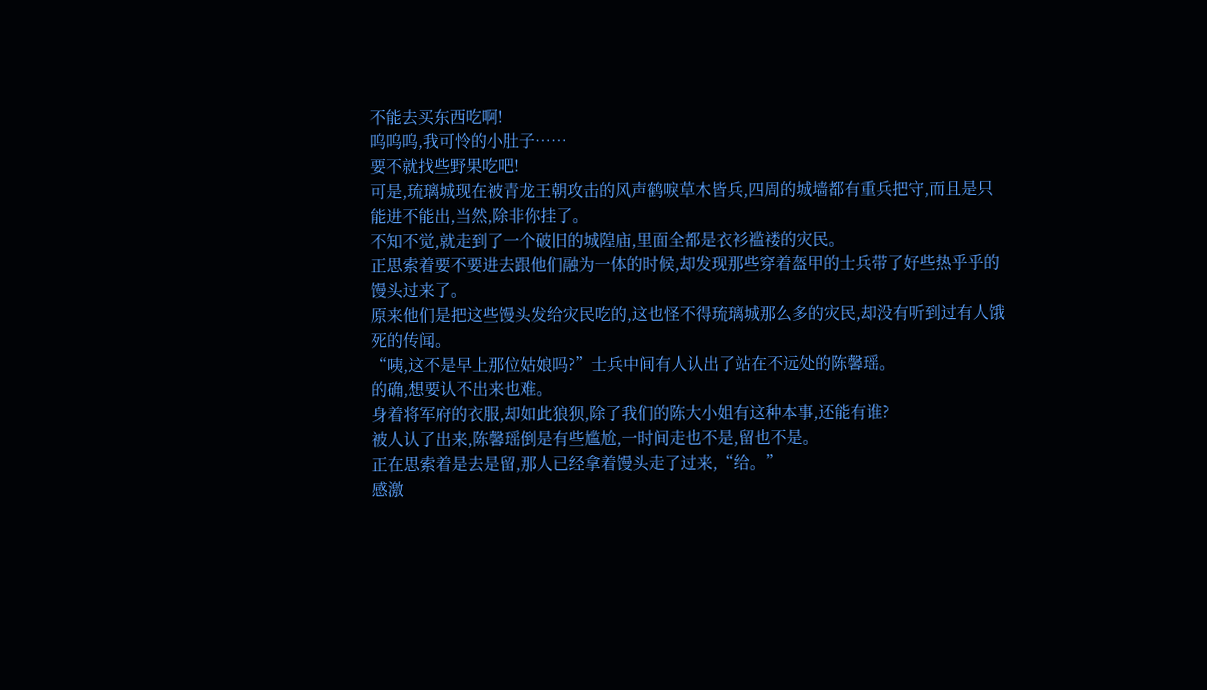不能去买东西吃啊!
呜呜呜,我可怜的小肚子……
要不就找些野果吃吧!
可是,琉璃城现在被青龙王朝攻击的风声鹤唳草木皆兵,四周的城墙都有重兵把守,而且是只能进不能出,当然,除非你挂了。
不知不觉,就走到了一个破旧的城隍庙,里面全都是衣衫褴褛的灾民。
正思索着要不要进去跟他们融为一体的时候,却发现那些穿着盔甲的士兵带了好些热乎乎的馒头过来了。
原来他们是把这些馒头发给灾民吃的,这也怪不得琉璃城那么多的灾民,却没有听到过有人饿死的传闻。
“咦,这不是早上那位姑娘吗?”士兵中间有人认出了站在不远处的陈馨瑶。
的确,想要认不出来也难。
身着将军府的衣服,却如此狼狈,除了我们的陈大小姐有这种本事,还能有谁?
被人认了出来,陈馨瑶倒是有些尴尬,一时间走也不是,留也不是。
正在思索着是去是留,那人已经拿着馒头走了过来,“给。”
感激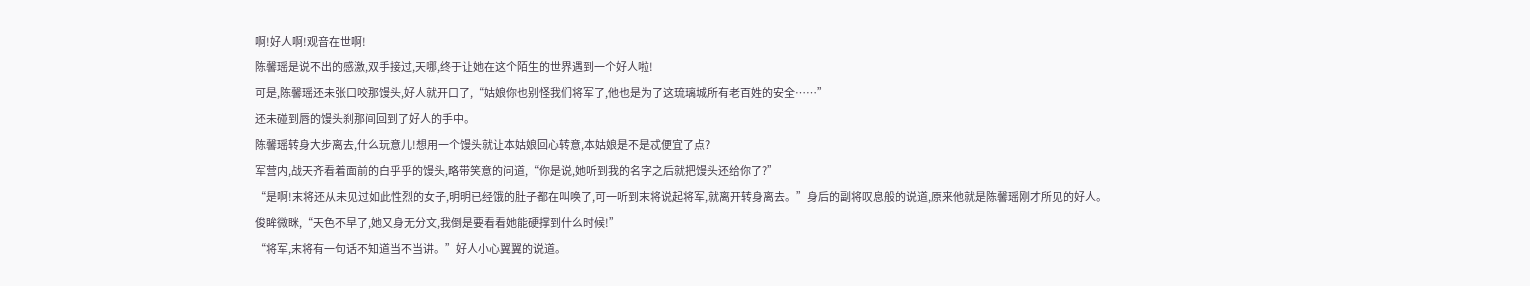啊!好人啊!观音在世啊!
陈馨瑶是说不出的感激,双手接过,天哪,终于让她在这个陌生的世界遇到一个好人啦!
可是,陈馨瑶还未张口咬那馒头,好人就开口了,“姑娘你也别怪我们将军了,他也是为了这琉璃城所有老百姓的安全……”
还未碰到唇的馒头刹那间回到了好人的手中。
陈馨瑶转身大步离去,什么玩意儿!想用一个馒头就让本姑娘回心转意,本姑娘是不是忒便宜了点?
军营内,战天齐看着面前的白乎乎的馒头,略带笑意的问道,“你是说,她听到我的名字之后就把馒头还给你了?”
“是啊!末将还从未见过如此性烈的女子,明明已经饿的肚子都在叫唤了,可一听到末将说起将军,就离开转身离去。”身后的副将叹息般的说道,原来他就是陈馨瑶刚才所见的好人。
俊眸微眯,“天色不早了,她又身无分文,我倒是要看看她能硬撑到什么时候!”
“将军,末将有一句话不知道当不当讲。”好人小心翼翼的说道。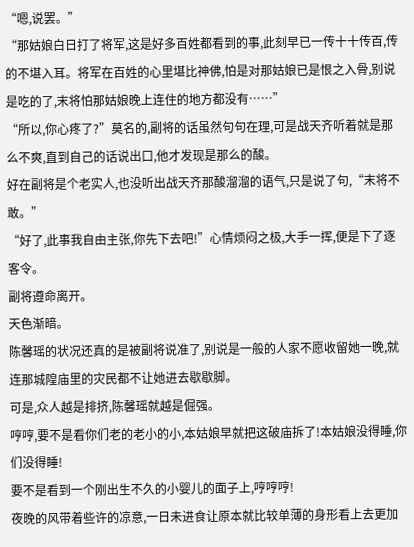“嗯,说罢。”
“那姑娘白日打了将军,这是好多百姓都看到的事,此刻早已一传十十传百,传的不堪入耳。将军在百姓的心里堪比神佛,怕是对那姑娘已是恨之入骨,别说是吃的了,末将怕那姑娘晚上连住的地方都没有……”
“所以,你心疼了?”莫名的,副将的话虽然句句在理,可是战天齐听着就是那么不爽,直到自己的话说出口,他才发现是那么的酸。
好在副将是个老实人,也没听出战天齐那酸溜溜的语气,只是说了句,“末将不敢。”
“好了,此事我自由主张,你先下去吧!”心情烦闷之极,大手一挥,便是下了逐客令。
副将遵命离开。
天色渐暗。
陈馨瑶的状况还真的是被副将说准了,别说是一般的人家不愿收留她一晚,就连那城隍庙里的灾民都不让她进去歇歇脚。
可是,众人越是排挤,陈馨瑶就越是倔强。
哼哼,要不是看你们老的老小的小,本姑娘早就把这破庙拆了!本姑娘没得睡,你们没得睡!
要不是看到一个刚出生不久的小婴儿的面子上,哼哼哼!
夜晚的风带着些许的凉意,一日未进食让原本就比较单薄的身形看上去更加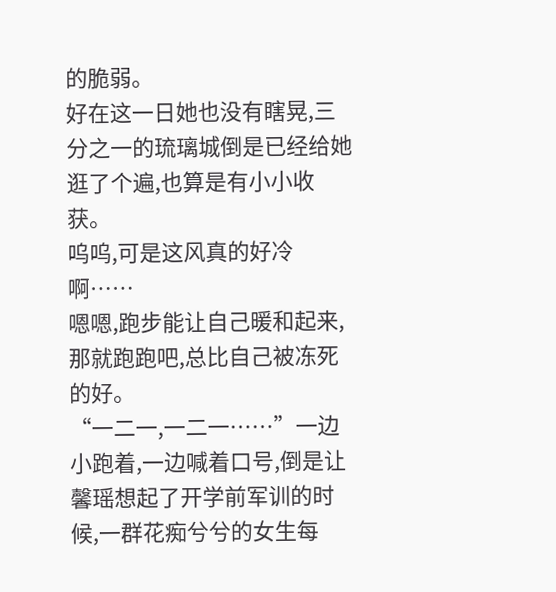的脆弱。
好在这一日她也没有瞎晃,三分之一的琉璃城倒是已经给她逛了个遍,也算是有小小收获。
呜呜,可是这风真的好冷啊……
嗯嗯,跑步能让自己暖和起来,那就跑跑吧,总比自己被冻死的好。
“一二一,一二一……”一边小跑着,一边喊着口号,倒是让馨瑶想起了开学前军训的时候,一群花痴兮兮的女生每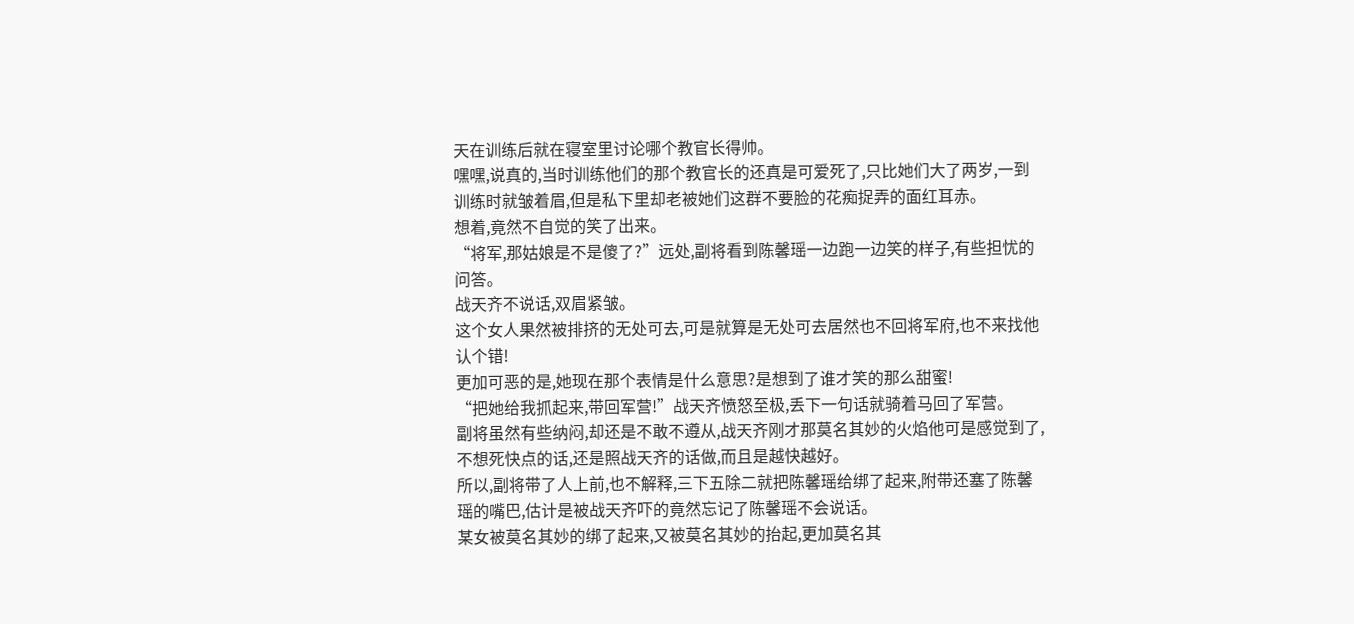天在训练后就在寝室里讨论哪个教官长得帅。
嘿嘿,说真的,当时训练他们的那个教官长的还真是可爱死了,只比她们大了两岁,一到训练时就皱着眉,但是私下里却老被她们这群不要脸的花痴捉弄的面红耳赤。
想着,竟然不自觉的笑了出来。
“将军,那姑娘是不是傻了?”远处,副将看到陈馨瑶一边跑一边笑的样子,有些担忧的问答。
战天齐不说话,双眉紧皱。
这个女人果然被排挤的无处可去,可是就算是无处可去居然也不回将军府,也不来找他认个错!
更加可恶的是,她现在那个表情是什么意思?是想到了谁才笑的那么甜蜜!
“把她给我抓起来,带回军营!”战天齐愤怒至极,丢下一句话就骑着马回了军营。
副将虽然有些纳闷,却还是不敢不遵从,战天齐刚才那莫名其妙的火焰他可是感觉到了,不想死快点的话,还是照战天齐的话做,而且是越快越好。
所以,副将带了人上前,也不解释,三下五除二就把陈馨瑶给绑了起来,附带还塞了陈馨瑶的嘴巴,估计是被战天齐吓的竟然忘记了陈馨瑶不会说话。
某女被莫名其妙的绑了起来,又被莫名其妙的抬起,更加莫名其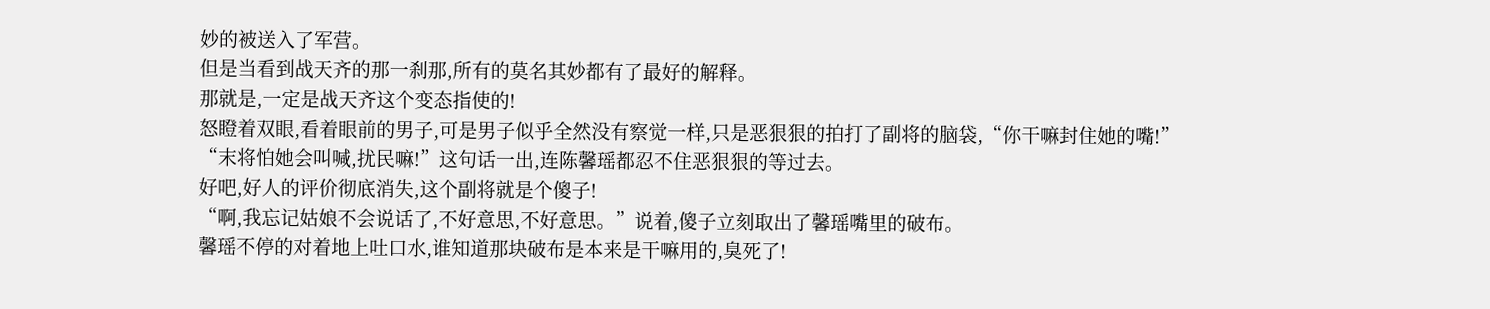妙的被送入了军营。
但是当看到战天齐的那一刹那,所有的莫名其妙都有了最好的解释。
那就是,一定是战天齐这个变态指使的!
怒瞪着双眼,看着眼前的男子,可是男子似乎全然没有察觉一样,只是恶狠狠的拍打了副将的脑袋,“你干嘛封住她的嘴!”
“末将怕她会叫喊,扰民嘛!”这句话一出,连陈馨瑶都忍不住恶狠狠的等过去。
好吧,好人的评价彻底消失,这个副将就是个傻子!
“啊,我忘记姑娘不会说话了,不好意思,不好意思。”说着,傻子立刻取出了馨瑶嘴里的破布。
馨瑶不停的对着地上吐口水,谁知道那块破布是本来是干嘛用的,臭死了!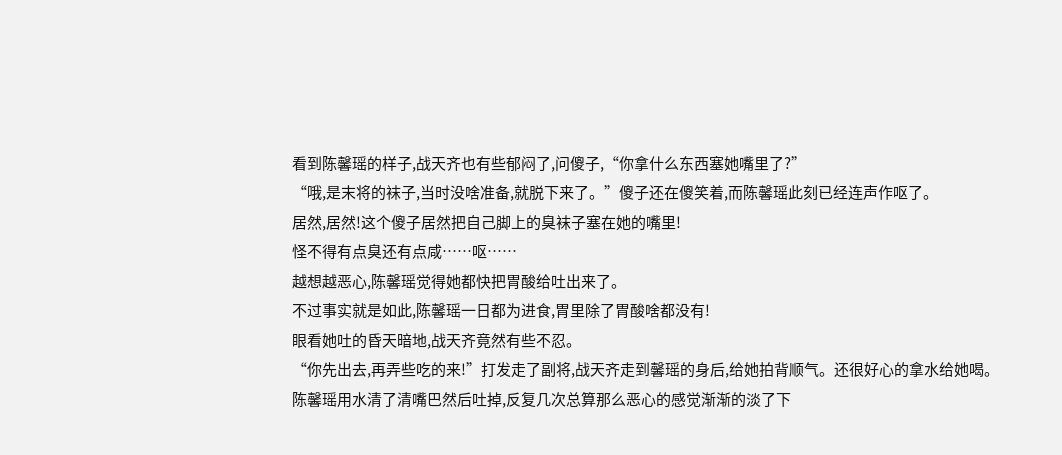看到陈馨瑶的样子,战天齐也有些郁闷了,问傻子,“你拿什么东西塞她嘴里了?”
“哦,是末将的袜子,当时没啥准备,就脱下来了。”傻子还在傻笑着,而陈馨瑶此刻已经连声作呕了。
居然,居然!这个傻子居然把自己脚上的臭袜子塞在她的嘴里!
怪不得有点臭还有点咸……呕……
越想越恶心,陈馨瑶觉得她都快把胃酸给吐出来了。
不过事实就是如此,陈馨瑶一日都为进食,胃里除了胃酸啥都没有!
眼看她吐的昏天暗地,战天齐竟然有些不忍。
“你先出去,再弄些吃的来!”打发走了副将,战天齐走到馨瑶的身后,给她拍背顺气。还很好心的拿水给她喝。
陈馨瑶用水清了清嘴巴然后吐掉,反复几次总算那么恶心的感觉渐渐的淡了下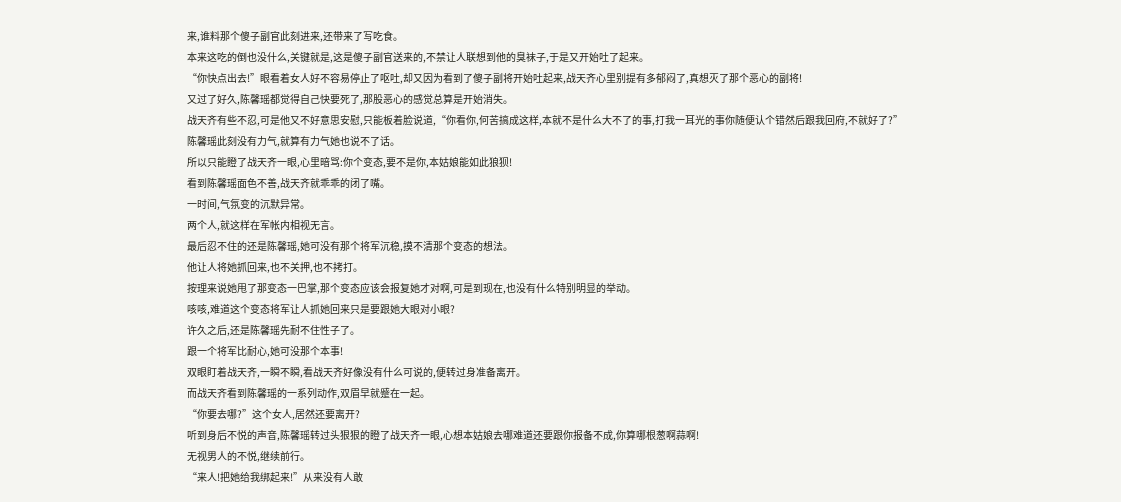来,谁料那个傻子副官此刻进来,还带来了写吃食。
本来这吃的倒也没什么,关键就是,这是傻子副官送来的,不禁让人联想到他的臭袜子,于是又开始吐了起来。
“你快点出去!”眼看着女人好不容易停止了呕吐,却又因为看到了傻子副将开始吐起来,战天齐心里别提有多郁闷了,真想灭了那个恶心的副将!
又过了好久,陈馨瑶都觉得自己快要死了,那股恶心的感觉总算是开始消失。
战天齐有些不忍,可是他又不好意思安慰,只能板着脸说道,“你看你,何苦搞成这样,本就不是什么大不了的事,打我一耳光的事你随便认个错然后跟我回府,不就好了?”
陈馨瑶此刻没有力气,就算有力气她也说不了话。
所以只能瞪了战天齐一眼,心里暗骂:你个变态,要不是你,本姑娘能如此狼狈!
看到陈馨瑶面色不善,战天齐就乖乖的闭了嘴。
一时间,气氛变的沉默异常。
两个人,就这样在军帐内相视无言。
最后忍不住的还是陈馨瑶,她可没有那个将军沉稳,摸不清那个变态的想法。
他让人将她抓回来,也不关押,也不拷打。
按理来说她甩了那变态一巴掌,那个变态应该会报复她才对啊,可是到现在,也没有什么特别明显的举动。
咳咳,难道这个变态将军让人抓她回来只是要跟她大眼对小眼?
许久之后,还是陈馨瑶先耐不住性子了。
跟一个将军比耐心,她可没那个本事!
双眼盯着战天齐,一瞬不瞬,看战天齐好像没有什么可说的,便转过身准备离开。
而战天齐看到陈馨瑶的一系列动作,双眉早就蹙在一起。
“你要去哪?”这个女人,居然还要离开?
听到身后不悦的声音,陈馨瑶转过头狠狠的瞪了战天齐一眼,心想本姑娘去哪难道还要跟你报备不成,你算哪根葱啊蒜啊!
无视男人的不悦,继续前行。
“来人!把她给我绑起来!”从来没有人敢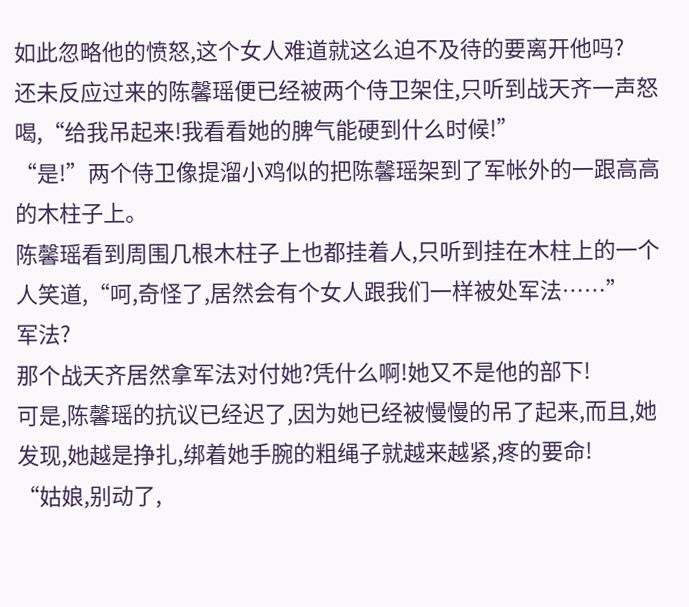如此忽略他的愤怒,这个女人难道就这么迫不及待的要离开他吗?
还未反应过来的陈馨瑶便已经被两个侍卫架住,只听到战天齐一声怒喝,“给我吊起来!我看看她的脾气能硬到什么时候!”
“是!”两个侍卫像提溜小鸡似的把陈馨瑶架到了军帐外的一跟高高的木柱子上。
陈馨瑶看到周围几根木柱子上也都挂着人,只听到挂在木柱上的一个人笑道,“呵,奇怪了,居然会有个女人跟我们一样被处军法……”
军法?
那个战天齐居然拿军法对付她?凭什么啊!她又不是他的部下!
可是,陈馨瑶的抗议已经迟了,因为她已经被慢慢的吊了起来,而且,她发现,她越是挣扎,绑着她手腕的粗绳子就越来越紧,疼的要命!
“姑娘,别动了,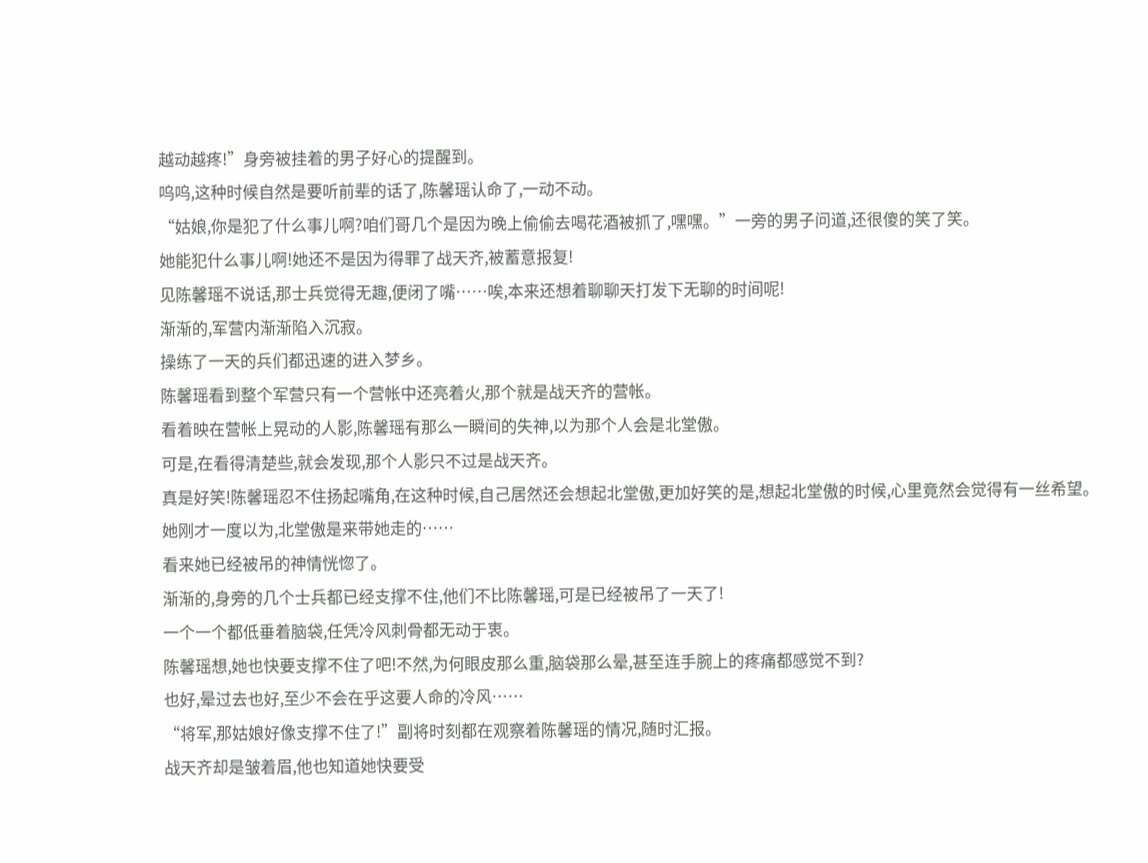越动越疼!”身旁被挂着的男子好心的提醒到。
呜呜,这种时候自然是要听前辈的话了,陈馨瑶认命了,一动不动。
“姑娘,你是犯了什么事儿啊?咱们哥几个是因为晚上偷偷去喝花酒被抓了,嘿嘿。”一旁的男子问道,还很傻的笑了笑。
她能犯什么事儿啊!她还不是因为得罪了战天齐,被蓄意报复!
见陈馨瑶不说话,那士兵觉得无趣,便闭了嘴……唉,本来还想着聊聊天打发下无聊的时间呢!
渐渐的,军营内渐渐陷入沉寂。
操练了一天的兵们都迅速的进入梦乡。
陈馨瑶看到整个军营只有一个营帐中还亮着火,那个就是战天齐的营帐。
看着映在营帐上晃动的人影,陈馨瑶有那么一瞬间的失神,以为那个人会是北堂傲。
可是,在看得清楚些,就会发现,那个人影只不过是战天齐。
真是好笑!陈馨瑶忍不住扬起嘴角,在这种时候,自己居然还会想起北堂傲,更加好笑的是,想起北堂傲的时候,心里竟然会觉得有一丝希望。
她刚才一度以为,北堂傲是来带她走的……
看来她已经被吊的神情恍惚了。
渐渐的,身旁的几个士兵都已经支撑不住,他们不比陈馨瑶,可是已经被吊了一天了!
一个一个都低垂着脑袋,任凭冷风刺骨都无动于衷。
陈馨瑶想,她也快要支撑不住了吧!不然,为何眼皮那么重,脑袋那么晕,甚至连手腕上的疼痛都感觉不到?
也好,晕过去也好,至少不会在乎这要人命的冷风……
“将军,那姑娘好像支撑不住了!”副将时刻都在观察着陈馨瑶的情况,随时汇报。
战天齐却是皱着眉,他也知道她快要受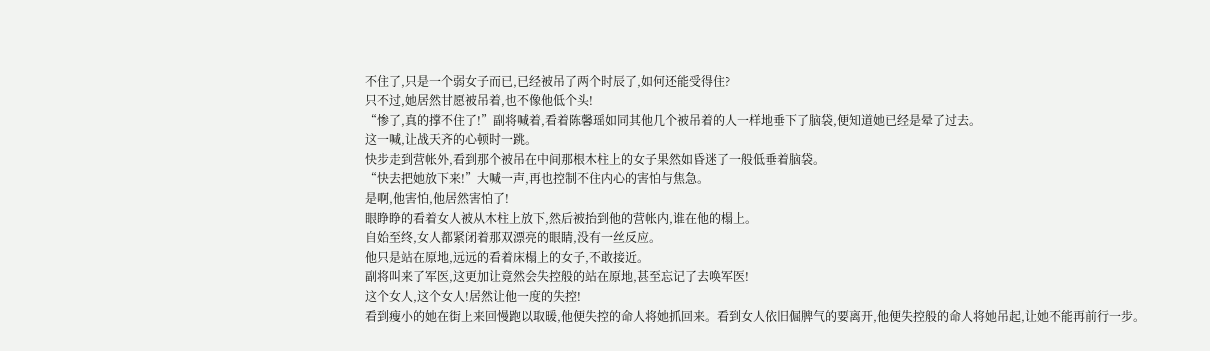不住了,只是一个弱女子而已,已经被吊了两个时辰了,如何还能受得住?
只不过,她居然甘愿被吊着,也不像他低个头!
“惨了,真的撑不住了!”副将喊着,看着陈馨瑶如同其他几个被吊着的人一样地垂下了脑袋,便知道她已经是晕了过去。
这一喊,让战天齐的心顿时一跳。
快步走到营帐外,看到那个被吊在中间那根木柱上的女子果然如昏迷了一般低垂着脑袋。
“快去把她放下来!”大喊一声,再也控制不住内心的害怕与焦急。
是啊,他害怕,他居然害怕了!
眼睁睁的看着女人被从木柱上放下,然后被抬到他的营帐内,谁在他的榻上。
自始至终,女人都紧闭着那双漂亮的眼睛,没有一丝反应。
他只是站在原地,远远的看着床榻上的女子,不敢接近。
副将叫来了军医,这更加让竟然会失控般的站在原地,甚至忘记了去唤军医!
这个女人,这个女人!居然让他一度的失控!
看到瘦小的她在街上来回慢跑以取暖,他便失控的命人将她抓回来。看到女人依旧倔脾气的要离开,他便失控般的命人将她吊起,让她不能再前行一步。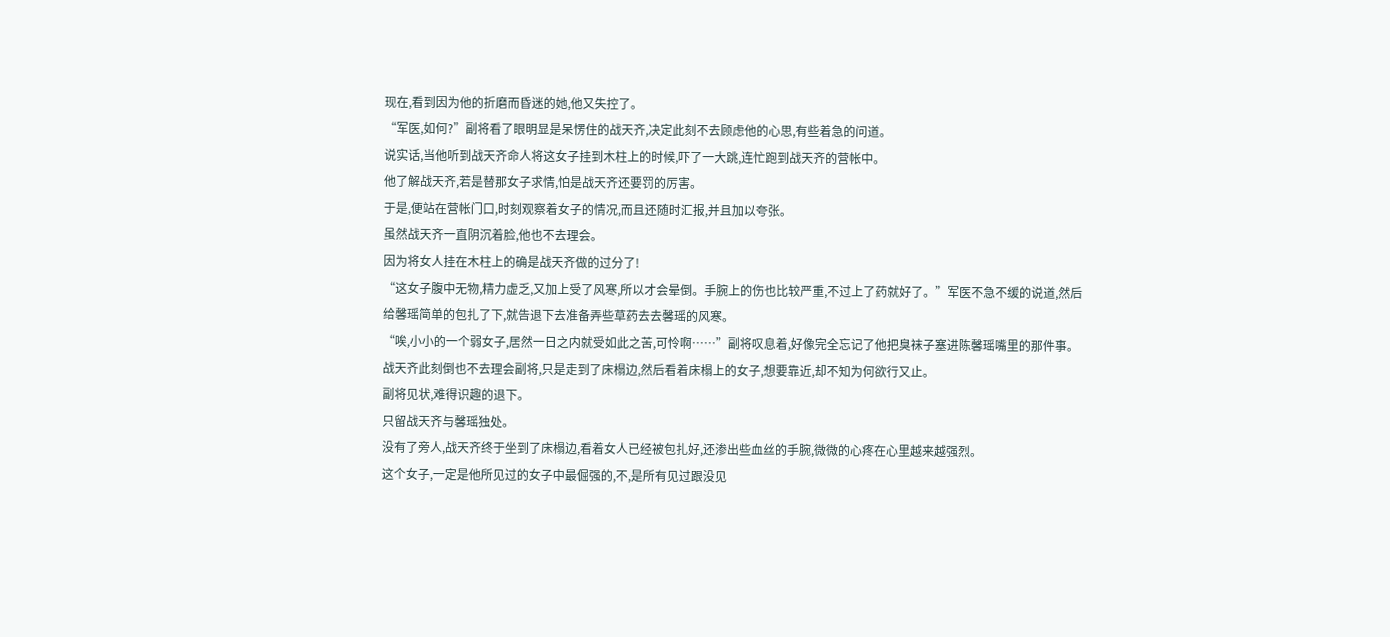现在,看到因为他的折磨而昏迷的她,他又失控了。
“军医,如何?”副将看了眼明显是呆愣住的战天齐,决定此刻不去顾虑他的心思,有些着急的问道。
说实话,当他听到战天齐命人将这女子挂到木柱上的时候,吓了一大跳,连忙跑到战天齐的营帐中。
他了解战天齐,若是替那女子求情,怕是战天齐还要罚的厉害。
于是,便站在营帐门口,时刻观察着女子的情况,而且还随时汇报,并且加以夸张。
虽然战天齐一直阴沉着脸,他也不去理会。
因为将女人挂在木柱上的确是战天齐做的过分了!
“这女子腹中无物,精力虚乏,又加上受了风寒,所以才会晕倒。手腕上的伤也比较严重,不过上了药就好了。”军医不急不缓的说道,然后给馨瑶简单的包扎了下,就告退下去准备弄些草药去去馨瑶的风寒。
“唉,小小的一个弱女子,居然一日之内就受如此之苦,可怜啊……”副将叹息着,好像完全忘记了他把臭袜子塞进陈馨瑶嘴里的那件事。
战天齐此刻倒也不去理会副将,只是走到了床榻边,然后看着床榻上的女子,想要靠近,却不知为何欲行又止。
副将见状,难得识趣的退下。
只留战天齐与馨瑶独处。
没有了旁人,战天齐终于坐到了床榻边,看着女人已经被包扎好,还渗出些血丝的手腕,微微的心疼在心里越来越强烈。
这个女子,一定是他所见过的女子中最倔强的,不,是所有见过跟没见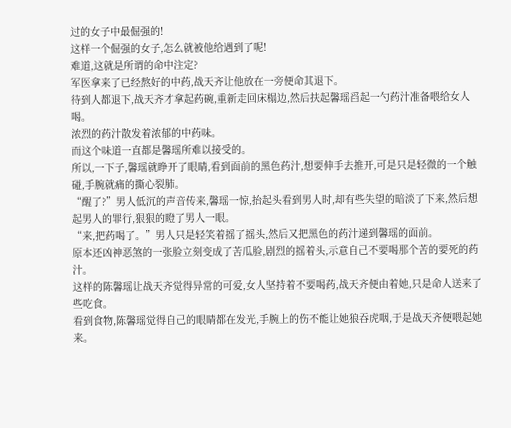过的女子中最倔强的!
这样一个倔强的女子,怎么就被他给遇到了呢!
难道,这就是所谓的命中注定?
军医拿来了已经熬好的中药,战天齐让他放在一旁便命其退下。
待到人都退下,战天齐才拿起药碗,重新走回床榻边,然后扶起馨瑶舀起一勺药汁准备喂给女人喝。
浓烈的药汁散发着浓郁的中药味。
而这个味道一直都是馨瑶所难以接受的。
所以,一下子,馨瑶就睁开了眼睛,看到面前的黑色药汁,想要伸手去推开,可是只是轻微的一个触碰,手腕就痛的撕心裂肺。
“醒了?”男人低沉的声音传来,馨瑶一惊,抬起头看到男人时,却有些失望的暗淡了下来,然后想起男人的罪行,狠狠的瞪了男人一眼。
“来,把药喝了。”男人只是轻笑着摇了摇头,然后又把黑色的药汁递到馨瑶的面前。
原本还凶神恶煞的一张脸立刻变成了苦瓜脸,剧烈的摇着头,示意自己不要喝那个苦的要死的药汁。
这样的陈馨瑶让战天齐觉得异常的可爱,女人坚持着不要喝药,战天齐便由着她,只是命人送来了些吃食。
看到食物,陈馨瑶觉得自己的眼睛都在发光,手腕上的伤不能让她狼吞虎咽,于是战天齐便喂起她来。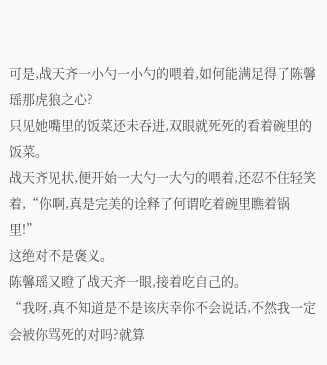可是,战天齐一小勺一小勺的喂着,如何能满足得了陈馨瑶那虎狼之心?
只见她嘴里的饭菜还未吞进,双眼就死死的看着碗里的饭菜。
战天齐见状,便开始一大勺一大勺的喂着,还忍不住轻笑着,“你啊,真是完美的诠释了何谓吃着碗里瞧着锅里!”
这绝对不是褒义。
陈馨瑶又瞪了战天齐一眼,接着吃自己的。
“我呀,真不知道是不是该庆幸你不会说话,不然我一定会被你骂死的对吗?就算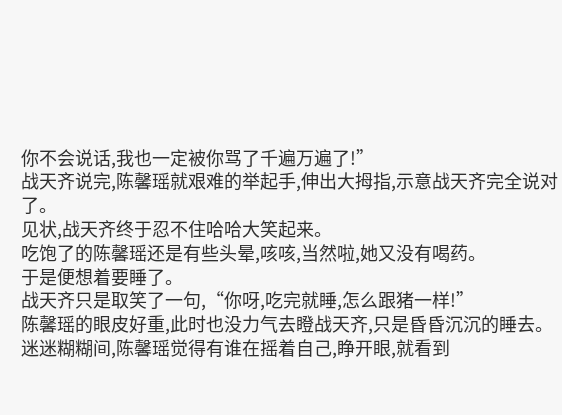你不会说话,我也一定被你骂了千遍万遍了!”
战天齐说完,陈馨瑶就艰难的举起手,伸出大拇指,示意战天齐完全说对了。
见状,战天齐终于忍不住哈哈大笑起来。
吃饱了的陈馨瑶还是有些头晕,咳咳,当然啦,她又没有喝药。
于是便想着要睡了。
战天齐只是取笑了一句,“你呀,吃完就睡,怎么跟猪一样!”
陈馨瑶的眼皮好重,此时也没力气去瞪战天齐,只是昏昏沉沉的睡去。
迷迷糊糊间,陈馨瑶觉得有谁在摇着自己,睁开眼,就看到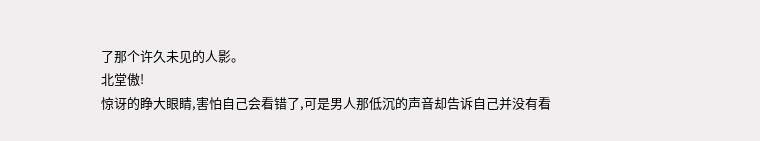了那个许久未见的人影。
北堂傲!
惊讶的睁大眼睛,害怕自己会看错了,可是男人那低沉的声音却告诉自己并没有看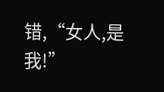错,“女人,是我!”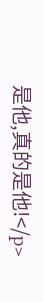是他,真的是他!</p>